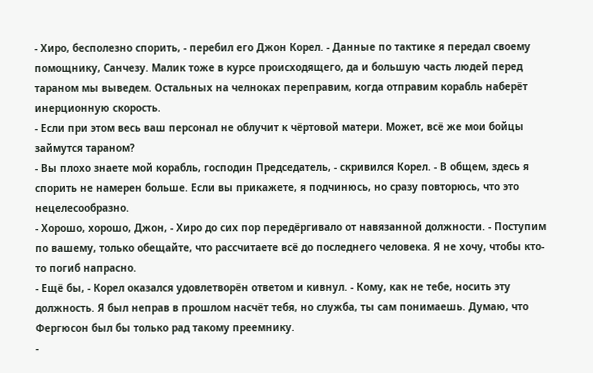- Хиро, бесполезно спорить, - перебил его Джон Корел. - Данные по тактике я передал своему помощнику, Санчезу. Малик тоже в курсе происходящего, да и большую часть людей перед тараном мы выведем. Остальных на челноках переправим, когда отправим корабль наберёт инерционную скорость.
- Если при этом весь ваш персонал не облучит к чёртовой матери. Может, всё же мои бойцы займутся тараном?
- Вы плохо знаете мой корабль, господин Председатель, - скривился Корел. - В общем, здесь я спорить не намерен больше. Если вы прикажете, я подчинюсь, но сразу повторюсь, что это нецелесообразно.
- Хорошо, хорошо, Джон, - Хиро до сих пор передёргивало от навязанной должности. - Поступим по вашему, только обещайте, что рассчитаете всё до последнего человека. Я не хочу, чтобы кто-то погиб напрасно.
- Ещё бы, - Корел оказался удовлетворён ответом и кивнул. - Кому, как не тебе, носить эту должность. Я был неправ в прошлом насчёт тебя, но служба, ты сам понимаешь. Думаю, что Фергюсон был бы только рад такому преемнику.
-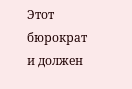Этот бюрократ и должен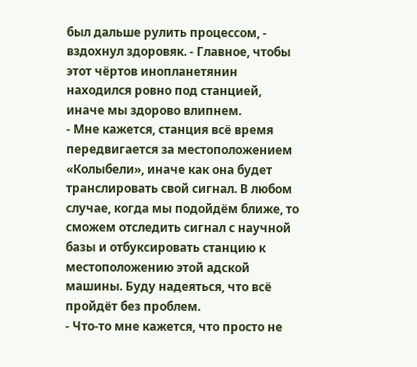был дальше рулить процессом, - вздохнул здоровяк. - Главное, чтобы этот чёртов инопланетянин находился ровно под станцией, иначе мы здорово влипнем.
- Мне кажется, станция всё время передвигается за местоположением «Колыбели», иначе как она будет транслировать свой сигнал. В любом случае, когда мы подойдём ближе, то сможем отследить сигнал с научной базы и отбуксировать станцию к местоположению этой адской машины. Буду надеяться, что всё пройдёт без проблем.
- Что-то мне кажется, что просто не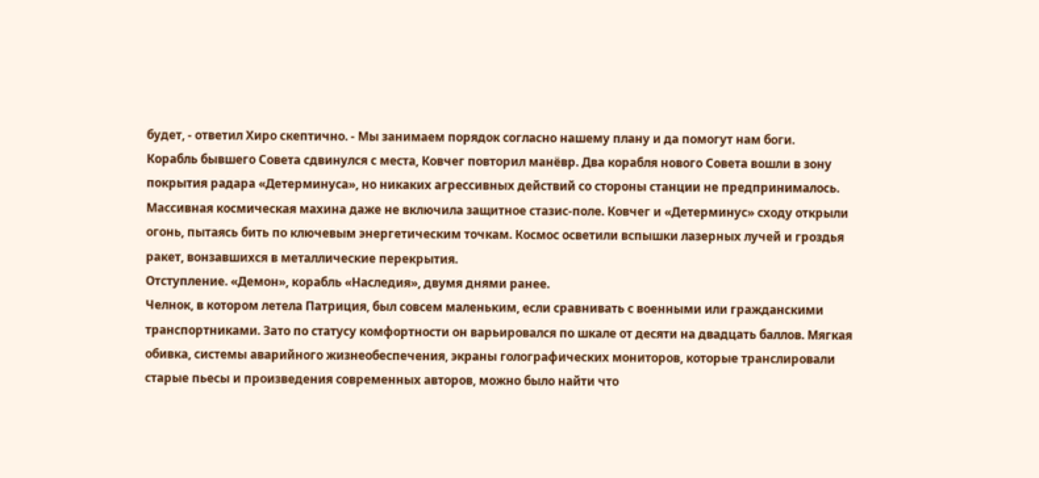будет, - ответил Хиро скептично. - Мы занимаем порядок согласно нашему плану и да помогут нам боги.
Корабль бывшего Совета сдвинулся с места, Ковчег повторил манёвр. Два корабля нового Совета вошли в зону покрытия радара «Детерминуса», но никаких агрессивных действий со стороны станции не предпринималось. Массивная космическая махина даже не включила защитное стазис-поле. Ковчег и «Детерминус» сходу открыли огонь, пытаясь бить по ключевым энергетическим точкам. Космос осветили вспышки лазерных лучей и гроздья ракет, вонзавшихся в металлические перекрытия.
Отступление. «Демон», корабль «Наследия», двумя днями ранее.
Челнок, в котором летела Патриция, был совсем маленьким, если сравнивать с военными или гражданскими транспортниками. Зато по статусу комфортности он варьировался по шкале от десяти на двадцать баллов. Мягкая обивка, системы аварийного жизнеобеспечения, экраны голографических мониторов, которые транслировали старые пьесы и произведения современных авторов, можно было найти что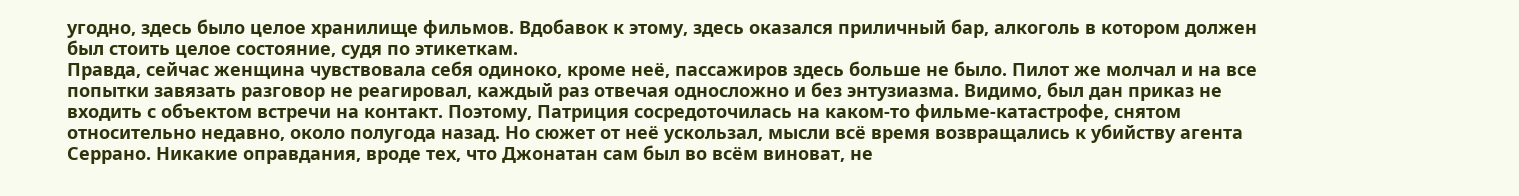угодно, здесь было целое хранилище фильмов. Вдобавок к этому, здесь оказался приличный бар, алкоголь в котором должен был стоить целое состояние, судя по этикеткам.
Правда, сейчас женщина чувствовала себя одиноко, кроме неё, пассажиров здесь больше не было. Пилот же молчал и на все попытки завязать разговор не реагировал, каждый раз отвечая односложно и без энтузиазма. Видимо, был дан приказ не входить с объектом встречи на контакт. Поэтому, Патриция сосредоточилась на каком-то фильме-катастрофе, снятом относительно недавно, около полугода назад. Но сюжет от неё ускользал, мысли всё время возвращались к убийству агента Серрано. Никакие оправдания, вроде тех, что Джонатан сам был во всём виноват, не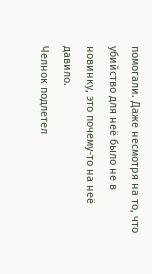помогали. Даже несмотря на то, что убийство для неё было не в новинку, это почему-то на неё давило.
Челнок подлетел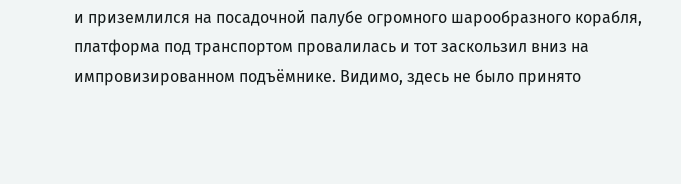и приземлился на посадочной палубе огромного шарообразного корабля, платформа под транспортом провалилась и тот заскользил вниз на импровизированном подъёмнике. Видимо, здесь не было принято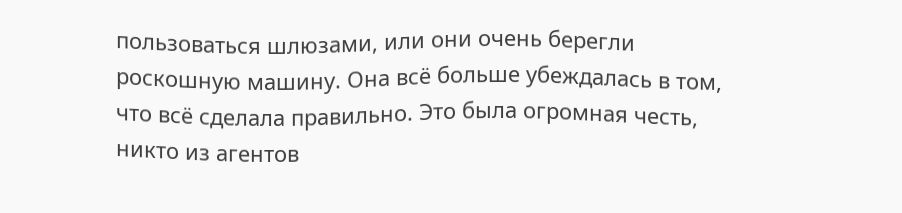пользоваться шлюзами, или они очень берегли роскошную машину. Она всё больше убеждалась в том, что всё сделала правильно. Это была огромная честь, никто из агентов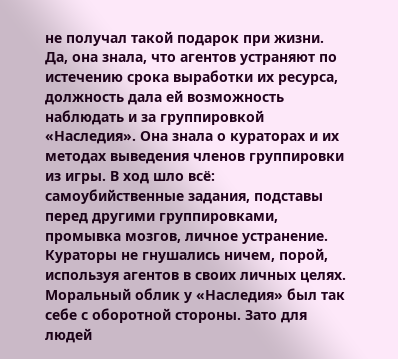не получал такой подарок при жизни.
Да, она знала, что агентов устраняют по истечению срока выработки их ресурса, должность дала ей возможность наблюдать и за группировкой «Наследия». Она знала о кураторах и их методах выведения членов группировки из игры. В ход шло всё: самоубийственные задания, подставы перед другими группировками, промывка мозгов, личное устранение. Кураторы не гнушались ничем, порой, используя агентов в своих личных целях. Моральный облик у «Наследия» был так себе с оборотной стороны. Зато для людей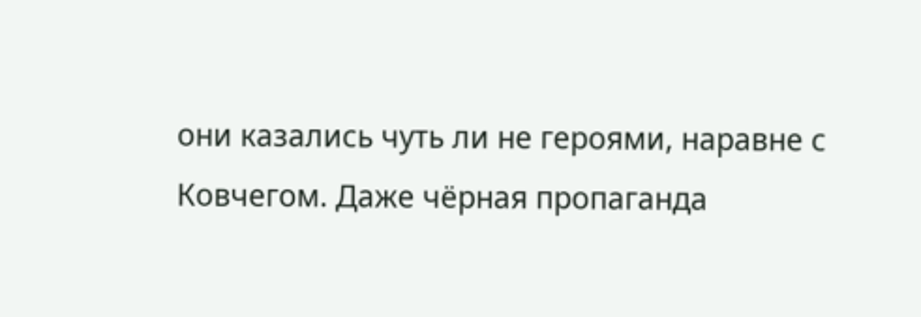они казались чуть ли не героями, наравне с Ковчегом. Даже чёрная пропаганда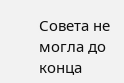Совета не могла до конца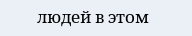людей в этом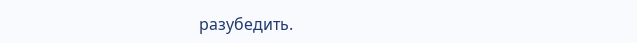разубедить.